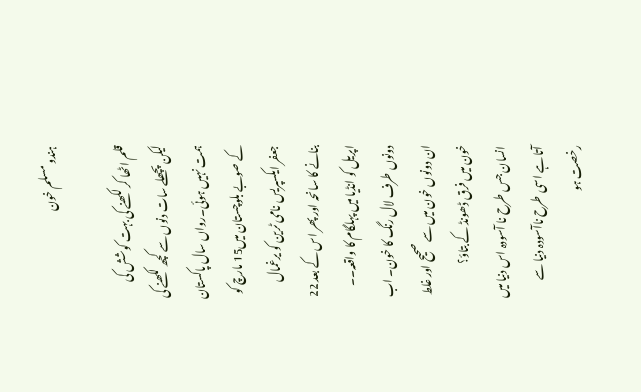ہندو مسلم خون

قلم اٹھا کر لکھنے کی بہت کوشش کی لیکن پچھلے سات دنوں سے کچھ لکھنے کی ہمت نہیں ہوئی۔رواں سال پاکستان کے صوبے بلوچستان میں15 مارچ کو جعفر ایکسپریس نامی ٹرین کو یرغمال بنانے کا سانحہ اور پھر اس کے بعد 22 اپریل کو انڈیا میں پہلگام کا واقعہ۔۔ دونوں طرف لال رنگ کا خون۔ اب ان دونوں خون میں سے صحیح اور غلط خون میں فرق ڈھونڈ کے بتاؤ؟
انسان جس طرح نا آسودہ اس دنیا میں آتا ہے اسی طرح ناآسودہ دنیا سے رخصت ہو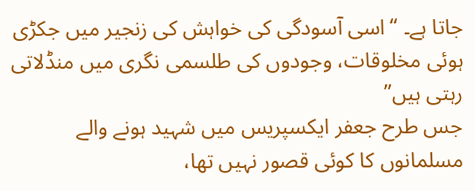جاتا ہے۔ “اسی آسودگی کی خواہش کی زنجیر میں جکڑی ہوئی مخلوقات، وجودوں کی طلسمی نگری میں منڈلاتی رہتی ہیں”
جس طرح جعفر ایکسپریس میں شہید ہونے والے مسلمانوں کا کوئی قصور نہیں تھا،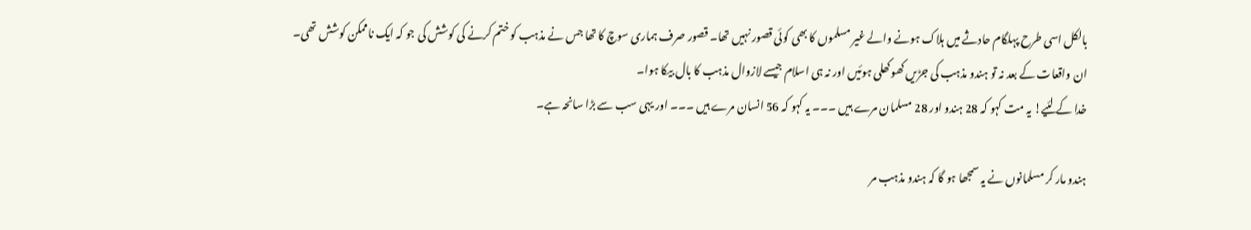بالکل اسی طرح پہلگام حادثے میں ہلاک ہونے والے غیر مسلموں کا بھی کوئی قصور نہیں تھا۔ قصور صرف ہماری سوچ کا تھا جس نے مذہب کو ختم کرنے کی کوشش کی جو کہ ایک ناممکن کوشش تھی۔
ان واقعات کے بعد نہ تو ہندو مذہب کی جڑیں کھوکھلی ہوئیں اور نہ ہی اسلام جیسے لازوال مذہب کا بال بیکا ہوا۔
خدا کے لئیے! یہ مت کہو کہ 28 ہندو اور 28 مسلمان مرے ہیں ۔۔۔ یہ کہو کہ 56 انسان مرے ہیں ۔۔۔ اور یہی سب سے بڑا سانحہ ہے۔

ہندو مار کر مسلمانوں نے یہ سمجھا ہو گا کہ ہندو مذہب مر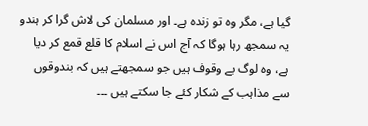گیا ہے، مگر وہ تو زندہ ہے۔ اور مسلمان کی لاش گرا کر ہندو یہ سمجھ رہا ہوگا کہ آج اس نے اسلام کا قلع قمع کر دیا ہے، وہ لوگ بے وقوف ہیں جو سمجھتے ہیں کہ بندوقوں سے مذاہب کے شکار کئے جا سکتے ہیں ۔۔۔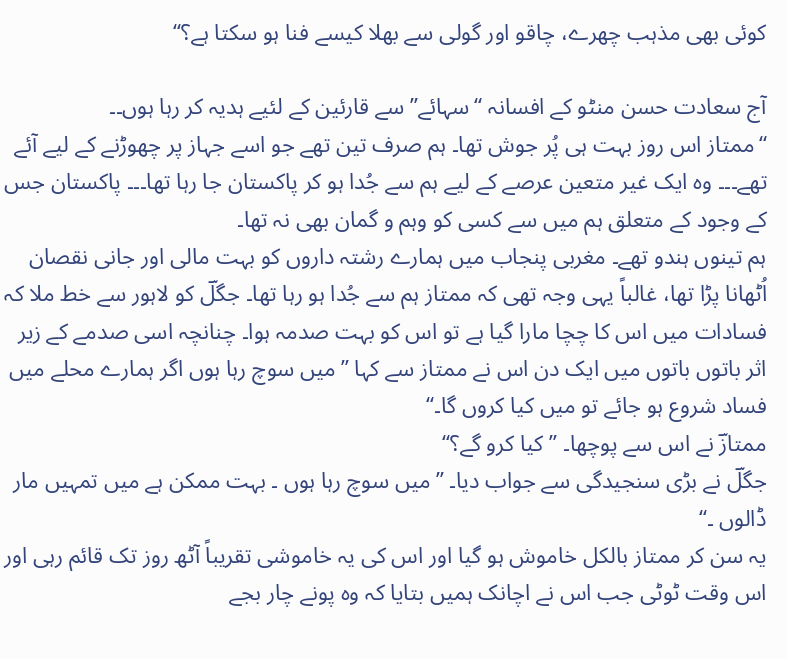کوئی بھی مذہب چھرے، چاقو اور گولی سے بھلا کیسے فنا ہو سکتا ہے؟‘‘

آج سعادت حسن منٹو کے افسانہ “سہائے” سے قارئین کے لئیے ہدیہ کر رہا ہوں۔۔
“ممتاز اس روز بہت ہی پُر جوش تھا۔ ہم صرف تین تھے جو اسے جہاز پر چھوڑنے کے لیے آئے تھے۔۔۔ وہ ایک غیر متعین عرصے کے لیے ہم سے جُدا ہو کر پاکستان جا رہا تھا۔۔۔ پاکستان جس کے وجود کے متعلق ہم میں سے کسی کو وہم و گمان بھی نہ تھا۔
ہم تینوں ہندو تھے۔ مغربی پنجاب میں ہمارے رشتہ داروں کو بہت مالی اور جانی نقصان اُٹھانا پڑا تھا، غالباً یہی وجہ تھی کہ ممتاز ہم سے جُدا ہو رہا تھا۔ جگلؔ کو لاہور سے خط ملا کہ فسادات میں اس کا چچا مارا گیا ہے تو اس کو بہت صدمہ ہوا۔ چنانچہ اسی صدمے کے زیر اثر باتوں باتوں میں ایک دن اس نے ممتاز سے کہا ’’میں سوچ رہا ہوں اگر ہمارے محلے میں فساد شروع ہو جائے تو میں کیا کروں گا۔‘‘
ممتازؔ نے اس سے پوچھا۔ ’’کیا کرو گے؟‘‘
جگلؔ نے بڑی سنجیدگی سے جواب دیا۔ ’’میں سوچ رہا ہوں ۔ بہت ممکن ہے میں تمہیں مار ڈالوں ۔‘‘
یہ سن کر ممتاز بالکل خاموش ہو گیا اور اس کی یہ خاموشی تقریباً آٹھ روز تک قائم رہی اور اس وقت ٹوٹی جب اس نے اچانک ہمیں بتایا کہ وہ پونے چار بجے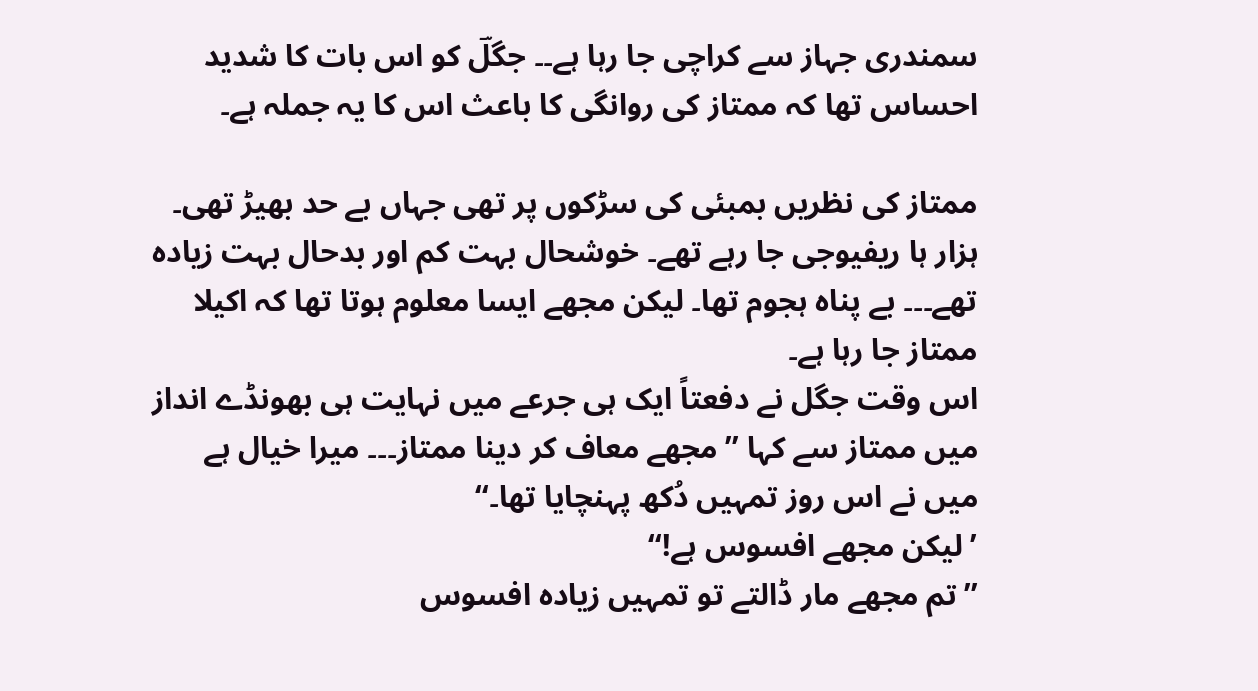سمندری جہاز سے کراچی جا رہا ہے۔۔ جگلؔ کو اس بات کا شدید احساس تھا کہ ممتاز کی روانگی کا باعث اس کا یہ جملہ ہے۔

ممتاز کی نظریں بمبئی کی سڑکوں پر تھی جہاں بے حد بھیڑ تھی۔ ہزار ہا ریفیوجی جا رہے تھے۔ خوشحال بہت کم اور بدحال بہت زیادہ تھے۔۔۔ بے پناہ ہجوم تھا۔ لیکن مجھے ایسا معلوم ہوتا تھا کہ اکیلا ممتاز جا رہا ہے۔
اس وقت جگل نے دفعتاً ایک ہی جرعے میں نہایت ہی بھونڈے انداز میں ممتاز سے کہا ’’مجھے معاف کر دینا ممتاز۔۔۔ میرا خیال ہے میں نے اس روز تمہیں دُکھ پہنچایا تھا۔‘‘
’ لیکن مجھے افسوس ہے!‘‘
’’تم مجھے مار ڈالتے تو تمہیں زیادہ افسوس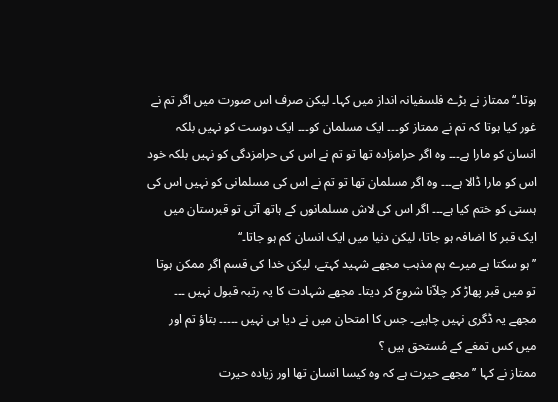ہوتا۔‘‘ ممتاز نے بڑے فلسفیانہ انداز میں کہا۔ لیکن صرف اس صورت میں اگر تم نے غور کیا ہوتا کہ تم نے ممتاز کو۔۔۔ ایک مسلمان کو۔۔۔ ایک دوست کو نہیں بلکہ انسان کو مارا ہے۔۔۔ وہ اگر حرامزادہ تھا تو تم نے اس کی حرامزدگی کو نہیں بلکہ خود اس کو مارا ڈالا ہے۔۔۔ وہ اگر مسلمان تھا تو تم نے اس کی مسلمانی کو نہیں اس کی ہستی کو ختم کیا ہے۔۔۔ اگر اس کی لاش مسلمانوں کے ہاتھ آتی تو قبرستان میں ایک قبر کا اضافہ ہو جاتا، لیکن دنیا میں ایک انسان کم ہو جاتا۔‘‘
’’ہو سکتا ہے میرے ہم مذہب مجھے شہید کہتے، لیکن خدا کی قسم اگر ممکن ہوتا تو میں قبر پھاڑ کر چلاّنا شروع کر دیتا۔ مجھے شہادت کا یہ رتبہ قبول نہیں ۔۔۔ مجھے یہ ڈگری نہیں چاہیے۔ جس کا امتحان میں نے دیا ہی نہیں ۔۔۔۔۔ بتاؤ تم اور میں کس تمغے کے مُستحق ہیں ؟
ممتاز نے کہا ’’مجھے حیرت ہے کہ وہ کیسا انسان تھا اور زیادہ حیرت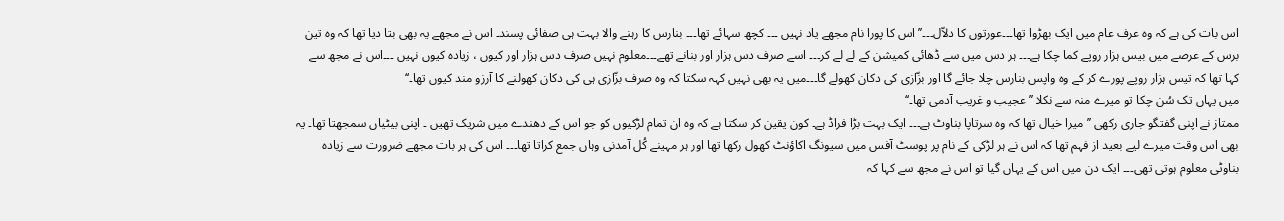اس بات کی ہے کہ وہ عرف عام میں ایک بھڑوا تھا۔۔۔عورتوں کا دلاّل۔۔۔’’اس کا پورا نام مجھے یاد نہیں ۔۔۔ کچھ سہائے تھا۔۔۔ بنارس کا رہنے والا بہت ہی صفائی پسند۔ اس نے مجھے یہ بھی بتا دیا تھا کہ وہ تین برس کے عرصے میں بیس ہزار روپے کما چکا ہے۔۔۔ ہر دس میں سے ڈھائی کمیشن کے لے لے کر۔۔۔ اسے صرف دس ہزار اور بنانے تھے۔۔۔معلوم نہیں صرف دس ہزار اور کیوں ، زیادہ کیوں نہیں ۔۔۔اس نے مجھ سے کہا تھا کہ تیس ہزار روپے پورے کر کے وہ واپس بنارس چلا جائے گا اور بزّازی کی دکان کھولے گا۔۔۔میں یہ بھی نہیں کہہ سکتا کہ وہ صرف بزّازی ہی کی دکان کھولنے کا آرزو مند کیوں تھا۔‘‘
میں یہاں تک سُن چکا تو میرے منہ سے نکلا ’’عجیب و غریب آدمی تھا۔‘‘
ممتاز نے اپنی گفتگو جاری رکھی ’’ میرا خیال تھا کہ وہ سرتاپا بناوٹ ہے۔۔۔ ایک بہت بڑا فراڈ ہے۔ کون یقین کر سکتا ہے کہ وہ ان تمام لڑکیوں کو جو اس کے دھندے میں شریک تھیں ۔ اپنی بیٹیاں سمجھتا تھا۔ یہ بھی اس وقت میرے لیے بعید از فہم تھا کہ اس نے ہر لڑکی کے نام پر پوسٹ آفس میں سیونگ اکاؤنٹ کھول رکھا تھا اور ہر مہینے کُل آمدنی وہاں جمع کراتا تھا۔۔۔ اس کی ہر بات مجھے ضرورت سے زیادہ بناوٹی معلوم ہوتی تھی۔۔۔ ایک دن میں اس کے یہاں گیا تو اس نے مجھ سے کہا کہ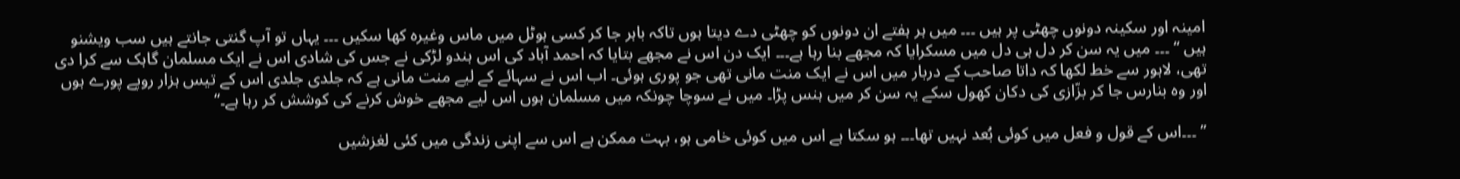امینہ اور سکینہ دونوں چھٹی پر ہیں ۔۔۔ میں ہر ہفتے ان دونوں کو چھٹی دے دیتا ہوں تاکہ باہر جا کر کسی ہوٹل میں ماس وغیرہ کھا سکیں ۔۔۔ یہاں تو آپ گنتی جانتے ہیں سب ویشنو ہیں ‘‘ ۔۔۔ میں یہ سن کر دل ہی دل میں مسکرایا کہ مجھے بنا رہا ہے۔۔۔ ایک دن اس نے مجھے بتایا کہ احمد آباد کی اس ہندو لڑکی نے جس کی شادی اس نے ایک مسلمان گاہک سے کرا دی تھی، لاہور سے خط لکھا کہ داتا صاحب کے دربار میں اس نے ایک منت مانی تھی جو پوری ہوئی۔ اب اس نے سہائے کے لیے منت مانی ہے کہ جلدی جلدی اس کے تیس ہزار روپے پورے ہوں اور وہ بنارس جا کر بزّازی کی دکان کھول سکے یہ سن کر میں ہنس پڑا۔ میں نے سوچا چونکہ میں مسلمان ہوں اس لیے مجھے خوش کرنے کی کوشش کر رہا ہے۔‘‘

’’ ۔۔۔اس کے قول و فعل میں کوئی بُعد نہیں تھا۔۔۔ ہو سکتا ہے اس میں کوئی خامی ہو، بہت ممکن ہے اس سے اپنی زندگی میں کئی لغزشیں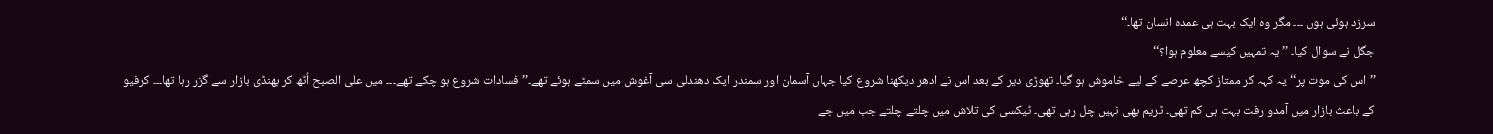سرزد ہوئی ہوں ۔۔۔ مگر وہ ایک بہت ہی عمدہ انسان تھا۔‘‘
جگل نے سوال کیا۔ ’’یہ تمہیں کیسے معلوم ہوا؟‘‘
’’اس کی موت پر‘‘ یہ کہہ کر ممتاز کچھ عرصے کے لیے خاموش ہو گیا۔ تھوڑی دیر کے بعد اس نے ادھر دیکھنا شروع کیا جہاں آسمان اور سمندر ایک دھندلی سی آغوش میں سمٹے ہوئے تھے۔’’ فسادات شروع ہو چکے تھے۔۔۔ میں علی الصبح اُٹھ کر بھنڈی بازار سے گزر رہا تھا۔۔۔ کرفیو کے باعث بازار میں آمدو رفت بہت ہی کم تھی۔ ٹریم بھی نہیں چل رہی تھی۔ ٹیکسی کی تلاش میں چلتے چلتے جب میں جے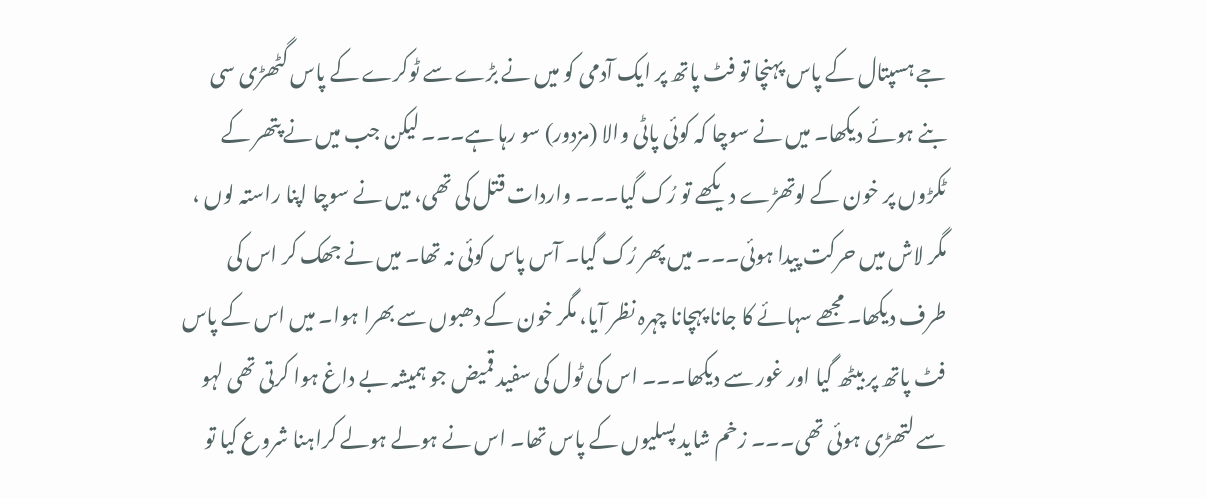جے ہسپتال کے پاس پہنچا تو فٹ پاتھ پر ایک آدمی کو میں نے بڑے سے ٹوکرے کے پاس گٹھڑی سی بنے ہوئے دیکھا۔ میں نے سوچا کہ کوئی پاٹی والا (مزدور) سو رہا ہے۔۔۔ لیکن جب میں نے پتھر کے ٹکڑوں پر خون کے لوتھڑے دیکھے تو رُک گیا۔۔۔ واردات قتل کی تھی، میں نے سوچا اپنا راستہ لوں ، مگر لاش میں حرکت پیدا ہوئی۔۔۔ میں پھر رُک گیا۔ آس پاس کوئی نہ تھا۔ میں نے جھک کر اس کی طرف دیکھا۔ مجھے سہائے کا جانا پہچانا چہرہ نظر آیا، مگر خون کے دھبوں سے بھرا ہوا۔ میں اس کے پاس فٹ پاتھ پر بیٹھ گیا اور غور سے دیکھا۔۔۔ اس کی ٹول کی سفید قمیض جو ہمیشہ بے داغ ہوا کرتی تھی لہو سے لتھڑی ہوئی تھی۔۔۔ زخم شاید پسلیوں کے پاس تھا۔ اس نے ہولے ہولے کراہنا شروع کیا تو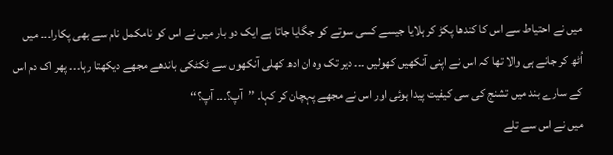میں نے احتیاط سے اس کا کندھا پکڑ کر ہلایا جیسے کسی سوتے کو جگایا جاتا ہے ایک دو بار میں نے اس کو نامکمل نام سے بھی پکارا۔۔۔ میں اُٹھ کر جانے ہی والا تھا کہ اس نے اپنی آنکھیں کھولیں ۔۔۔ دیر تک وہ ان ادھ کھلی آنکھوں سے ٹکٹکی باندھے مجھے دیکھتا رہا۔۔۔ پھر اک دم اس کے سارے بند میں تشنج کی سی کیفیت پیدا ہوئی اور اس نے مجھے پہچان کر کہا۔ ’’آپ؟۔۔۔ آپ؟‘‘
میں نے اس سے تلے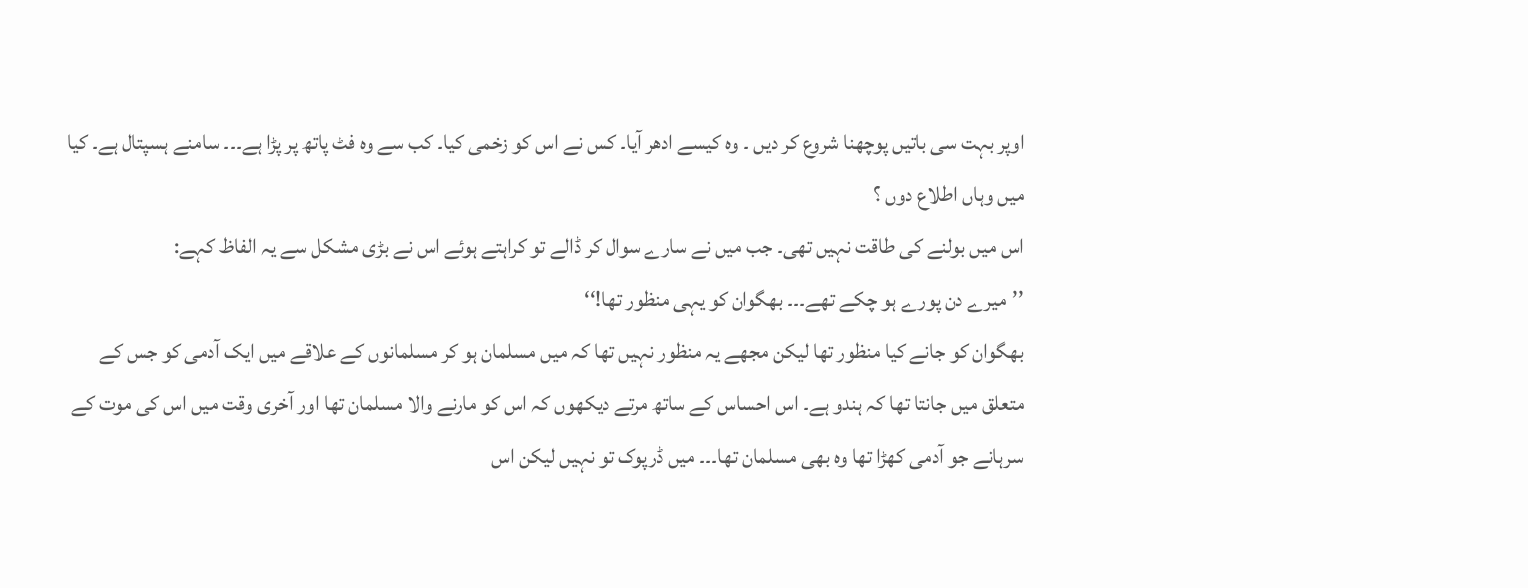اوپر بہت سی باتیں پوچھنا شروع کر دیں ۔ وہ کیسے ادھر آیا۔ کس نے اس کو زخمی کیا۔ کب سے وہ فٹ پاتھ پر پڑا ہے۔۔۔ سامنے ہسپتال ہے۔ کیا میں وہاں اطلاع دوں ؟
اس میں بولنے کی طاقت نہیں تھی۔ جب میں نے سارے سوال کر ڈالے تو کراہتے ہوئے اس نے بڑی مشکل سے یہ الفاظ کہے:
’’میرے دن پورے ہو چکے تھے۔۔۔ بھگوان کو یہی منظور تھا!‘‘
بھگوان کو جانے کیا منظور تھا لیکن مجھے یہ منظور نہیں تھا کہ میں مسلمان ہو کر مسلمانوں کے علاقے میں ایک آدمی کو جس کے متعلق میں جانتا تھا کہ ہندو ہے۔ اس احساس کے ساتھ مرتے دیکھوں کہ اس کو مارنے والا مسلمان تھا اور آخری وقت میں اس کی موت کے سرہانے جو آدمی کھڑا تھا وہ بھی مسلمان تھا۔۔۔ میں ڈرپوک تو نہیں لیکن اس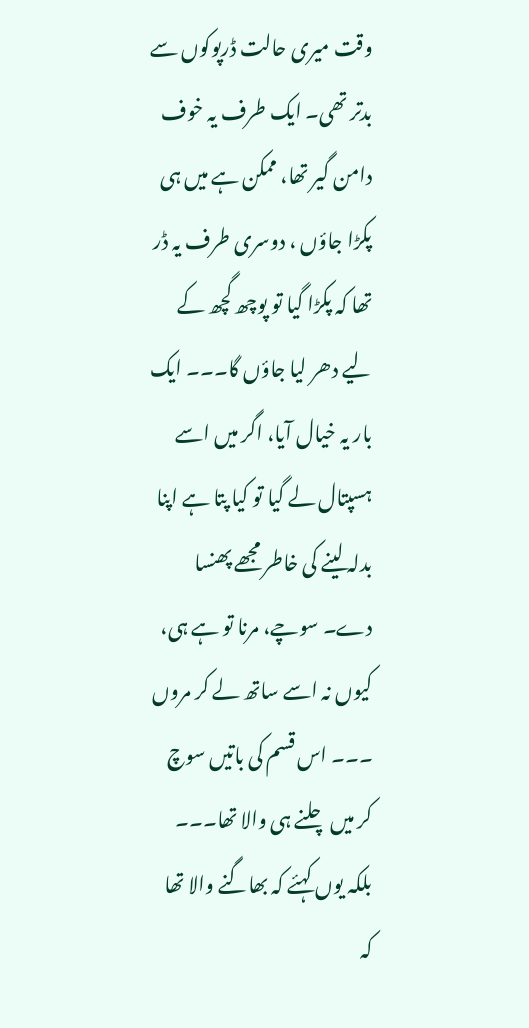وقت میری حالت ڈرپوکوں سے بدتر تھی۔ ایک طرف یہ خوف دامن گیر تھا، ممکن ہے میں ہی پکڑا جاؤں ، دوسری طرف یہ ڈر تھا کہ پکڑا گیا تو پوچھ گچھ کے لیے دھر لیا جاؤں گا۔۔۔ ایک بار یہ خیال آیا، اگر میں اسے ہسپتال لے گیا تو کیا پتا ہے اپنا بدلہ لینے کی خاطر مجھے پھنسا دے۔ سوچے، مرنا تو ہے ہی، کیوں نہ اسے ساتھ لے کر مروں ۔۔۔ اس قسم کی باتیں سوچ کر میں چلنے ہی والا تھا۔۔۔ بلکہ یوں کہئے کہ بھاگنے والا تھا کہ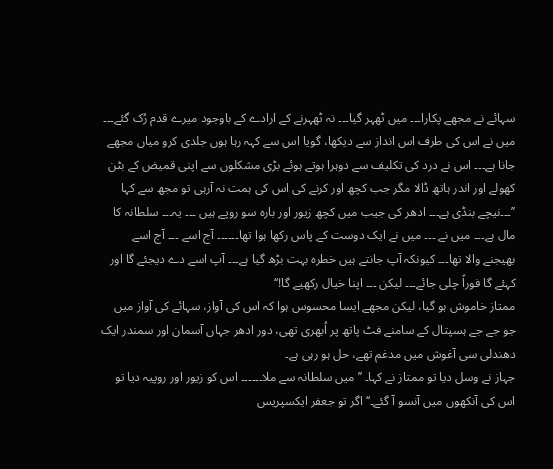سہائے نے مجھے پکارا۔۔۔ میں ٹھہر گیا۔۔۔ نہ ٹھہرنے کے ارادے کے باوجود میرے قدم رُک گئے۔۔۔ میں نے اس کی طرف اس انداز سے دیکھا، گویا اس سے کہہ رہا ہوں جلدی کرو میاں مجھے جانا ہے۔۔۔ اس نے درد کی تکلیف سے دوہرا ہوتے ہوئے بڑی مشکلوں سے اپنی قمیض کے بٹن کھولے اور اندر ہاتھ ڈالا مگر جب کچھ اور کرنے کی اس کی ہمت نہ آرہی تو مجھ سے کہا ’’۔۔۔نیچے بنڈی ہے۔۔۔ ادھر کی جیب میں کچھ زیور اور بارہ سو روپے ہیں ۔۔۔ یہ۔۔۔ سلطانہ کا مال ہے۔۔۔ میں نے ۔۔۔ میں نے ایک دوست کے پاس رکھا ہوا تھا۔۔۔۔۔۔ آج اسے ۔۔۔ آج اسے بھیجنے والا تھا۔۔۔ کیونکہ آپ جانتے ہیں خطرہ بہت بڑھ گیا ہے۔۔۔ آپ اسے دے دیجئے گا اور کہئے گا فوراً چلی جائے۔۔۔ لیکن ۔۔۔ اپنا خیال رکھیے گا!‘‘
ممتاز خاموش ہو گیا، لیکن مجھے ایسا محسوس ہوا کہ اس کی آواز، سہائے کی آواز میں جو جے جے ہسپتال کے سامنے فٹ پاتھ پر اُبھری تھی، دور ادھر جہاں آسمان اور سمندر ایک دھندلی سی آغوش میں مدغم تھے، حل ہو رہی ہے۔
جہاز نے وسل دیا تو ممتاز نے کہا۔ ’’میں سلطانہ سے ملا۔۔۔۔۔۔ اس کو زیور اور روپیہ دیا تو اس کی آنکھوں میں آنسو آ گئے۔‘‘ اگر تو جعفر ایکسپریس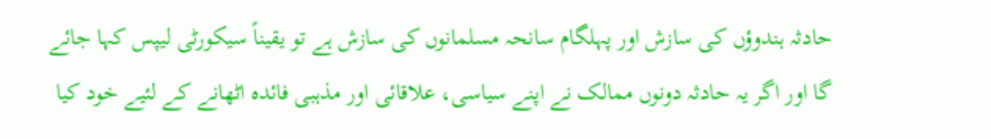حادثہ ہندوؤں کی سازش اور پہلگام سانحہ مسلمانوں کی سازش ہے تو یقیناً سیکورٹی لیپس کہا جائے گا اور اگر یہ حادثہ دونوں ممالک نے اپنے سیاسی، علاقائی اور مذہبی فائدہ اٹھانے کے لئیے خود کیا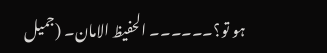ہو تو؟۔۔۔۔۔۔ الحفیظ الامان۔ (جمیل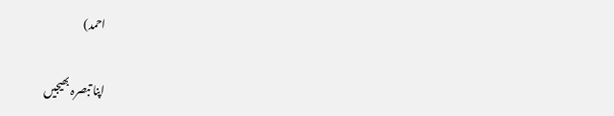احمد)

اپنا تبصرہ بھیجیں